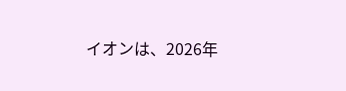イオンは、2026年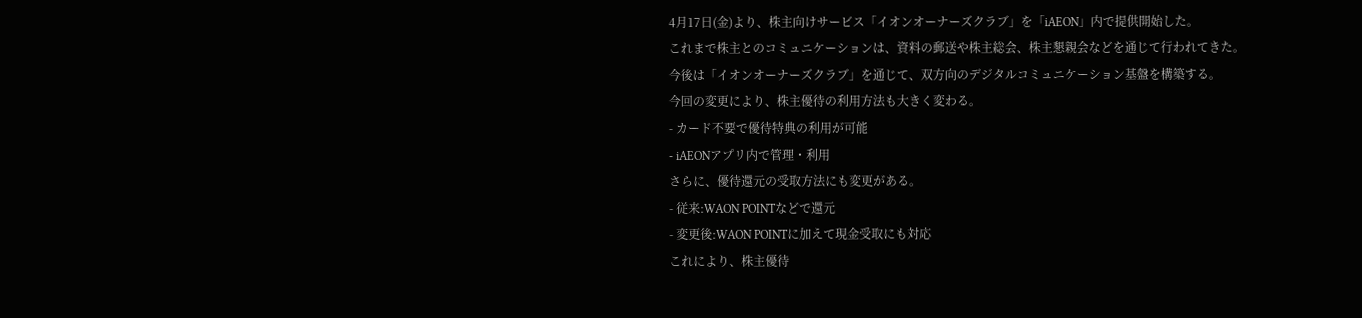4月17日(金)より、株主向けサービス「イオンオーナーズクラブ」を「iAEON」内で提供開始した。
これまで株主とのコミュニケーションは、資料の郵送や株主総会、株主懇親会などを通じて行われてきた。
今後は「イオンオーナーズクラブ」を通じて、双方向のデジタルコミュニケーション基盤を構築する。
今回の変更により、株主優待の利用方法も大きく変わる。
- カード不要で優待特典の利用が可能
- iAEONアプリ内で管理・利用
さらに、優待還元の受取方法にも変更がある。
- 従来:WAON POINTなどで還元
- 変更後:WAON POINTに加えて現金受取にも対応
これにより、株主優待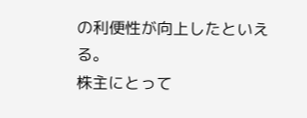の利便性が向上したといえる。
株主にとって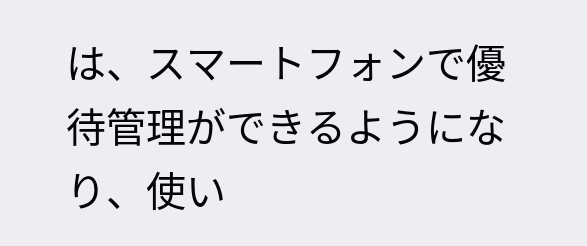は、スマートフォンで優待管理ができるようになり、使い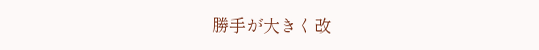勝手が大きく改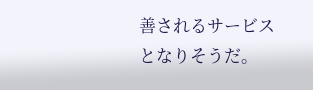善されるサービスとなりそうだ。